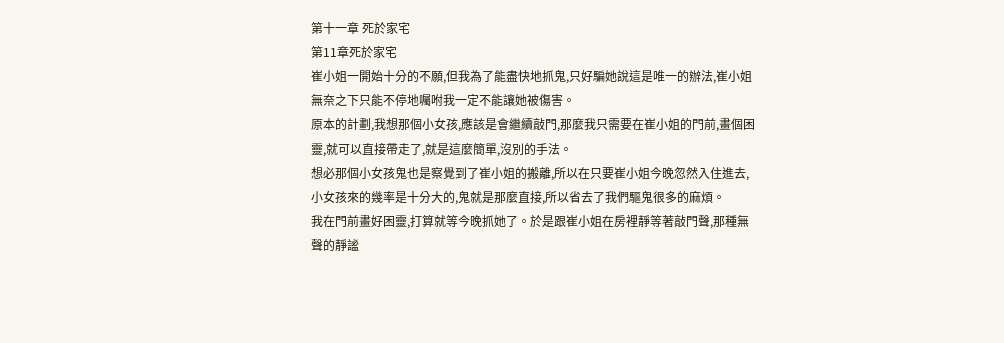第十一章 死於家宅
第11章死於家宅
崔小姐一開始十分的不願,但我為了能盡快地抓鬼,只好騙她說這是唯一的辦法,崔小姐無奈之下只能不停地囑咐我一定不能讓她被傷害。
原本的計劃,我想那個小女孩,應該是會繼續敲門,那麼我只需要在崔小姐的門前,畫個困靈,就可以直接帶走了,就是這麼簡單,沒別的手法。
想必那個小女孩鬼也是察覺到了崔小姐的搬離,所以在只要崔小姐今晚忽然入住進去,小女孩來的幾率是十分大的,鬼就是那麼直接,所以省去了我們驅鬼很多的麻煩。
我在門前畫好困靈,打算就等今晚抓她了。於是跟崔小姐在房裡靜等著敲門聲,那種無聲的靜謐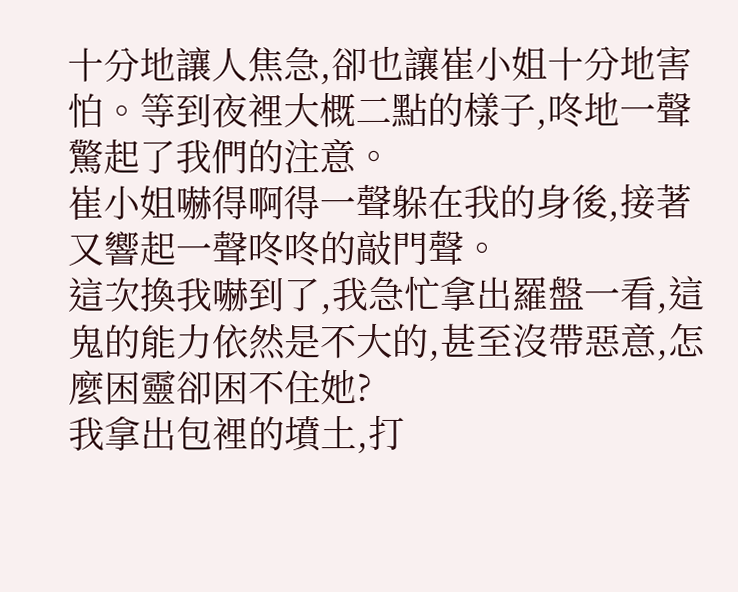十分地讓人焦急,卻也讓崔小姐十分地害怕。等到夜裡大概二點的樣子,咚地一聲驚起了我們的注意。
崔小姐嚇得啊得一聲躲在我的身後,接著又響起一聲咚咚的敲門聲。
這次換我嚇到了,我急忙拿出羅盤一看,這鬼的能力依然是不大的,甚至沒帶惡意,怎麼困靈卻困不住她?
我拿出包裡的墳土,打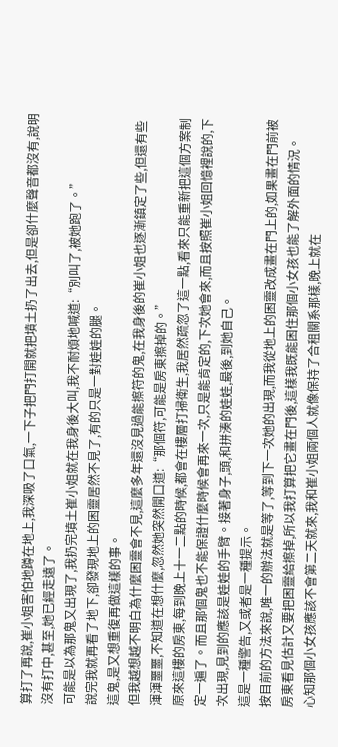算打了再說,崔小姐害怕地蹲在地上,我深吸了口氣,一下子把門打開就把墳土扔了出去,但是卻什麼聲音都沒有,說明沒有打中,甚至,她已經走遠了。
可能是以為那鬼又出現了,我扔完墳土崔小姐就在我身後大叫,我不耐煩地喊道:“別叫了,被她跑了。”
說完我就再看了地下,卻發現地上的困靈居然不見了,有的只是一對娃娃的腿。
這鬼,是又想重復再做這樣的事。
但我越想越不明白為什麼困靈會不見,這麼多年還沒見過能擦符的鬼,在我身後的崔小姐也逐漸鎮定了些,但還有些渾渾噩噩,不知道在想什麼,忽然她突然開口道:“那個符,可能是房東擦掉的。”
原來這樓的房東,每到晚上十一二點的時候,都會在樓層打掃衛生,我居然疏忽了這一點,看來只能重新把這個方案制定一遍了。而且那個鬼也不能保證什麼時候會再來一次,只是能肯定的,下次她會來,而且按照崔小姐回憶裡說的,下次出現,見到的應該是娃娃的手臂。接著身子,頭,和拼湊的娃娃,最後,到她自己。
這是一種警告,又或者是一種提示。
按目前的方法來說,唯一的辦法就是等了,等到下一次她的出現,而我從地上的困靈改成畫在門上的,如果畫在門前被房東看見估計又要把困靈給擦掉,所以我打算把它畫在門後,這樣我既能困住那個小女孩也能了解外面的情況。
心知那個小女孩應該不會第二天就來,我和崔小姐兩個人就像保持了合租關系那樣,晚上就在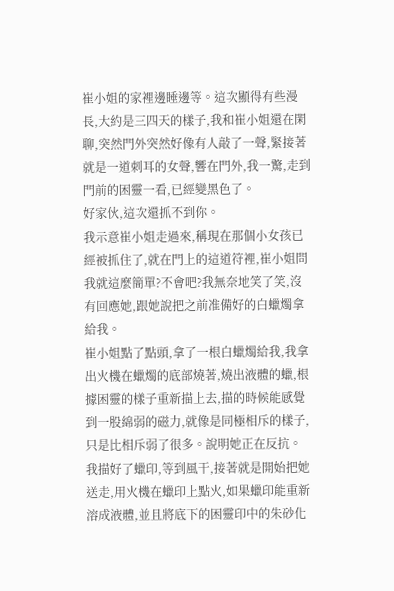崔小姐的家裡邊睡邊等。這次顯得有些漫長,大約是三四天的樣子,我和崔小姐還在閑聊,突然門外突然好像有人敲了一聲,緊接著就是一道刺耳的女聲,響在門外,我一驚,走到門前的困靈一看,已經變黑色了。
好家伙,這次還抓不到你。
我示意崔小姐走過來,稱現在那個小女孩已經被抓住了,就在門上的這道符裡,崔小姐問我就這麼簡單?不會吧?我無奈地笑了笑,沒有回應她,跟她說把之前准備好的白蠟燭拿給我。
崔小姐點了點頭,拿了一根白蠟燭給我,我拿出火機在蠟燭的底部燒著,燒出液體的蠟,根據困靈的樣子重新描上去,描的時候能感覺到一股綿弱的磁力,就像是同極相斥的樣子,只是比相斥弱了很多。說明她正在反抗。
我描好了蠟印,等到風干,接著就是開始把她送走,用火機在蠟印上點火,如果蠟印能重新溶成液體,並且將底下的困靈印中的朱砂化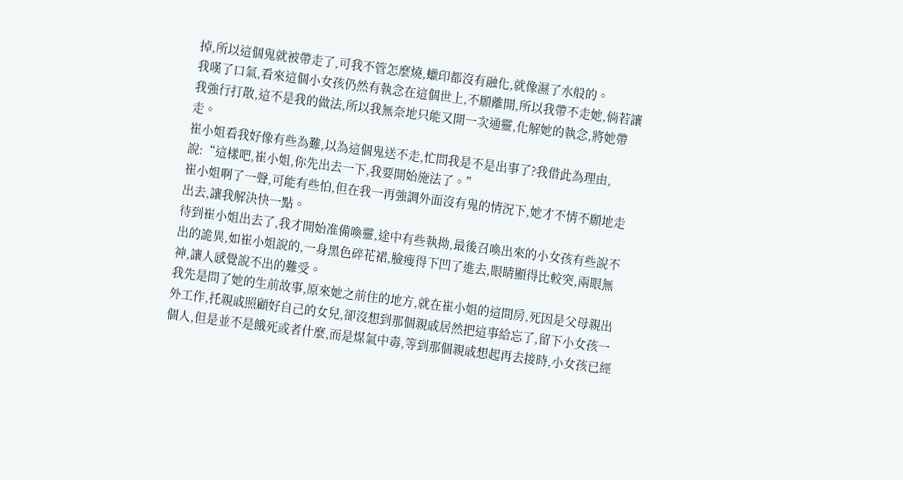掉,所以這個鬼就被帶走了,可我不管怎麼燒,蠟印都沒有融化,就像濕了水般的。
我嘆了口氣,看來這個小女孩仍然有執念在這個世上,不願離開,所以我帶不走她,倘若讓我強行打散,這不是我的做法,所以我無奈地只能又開一次通靈,化解她的執念,將她帶走。
崔小姐看我好像有些為難,以為這個鬼送不走,忙問我是不是出事了?我借此為理由,說:“這樣吧,崔小姐,你先出去一下,我要開始施法了。”
崔小姐啊了一聲,可能有些怕,但在我一再強調外面沒有鬼的情況下,她才不情不願地走出去,讓我解決快一點。
待到崔小姐出去了,我才開始准備喚靈,途中有些執拗,最後召喚出來的小女孩有些說不出的詭異,如崔小姐說的,一身黑色碎花裙,臉瘦得下凹了進去,眼睛顯得比較突,兩眼無神,讓人感覺說不出的難受。
我先是問了她的生前故事,原來她之前住的地方,就在崔小姐的這間房,死因是父母親出外工作,托親戚照顧好自己的女兒,卻沒想到那個親戚居然把這事給忘了,留下小女孩一個人,但是並不是餓死或者什麼,而是煤氣中毒,等到那個親戚想起再去接時,小女孩已經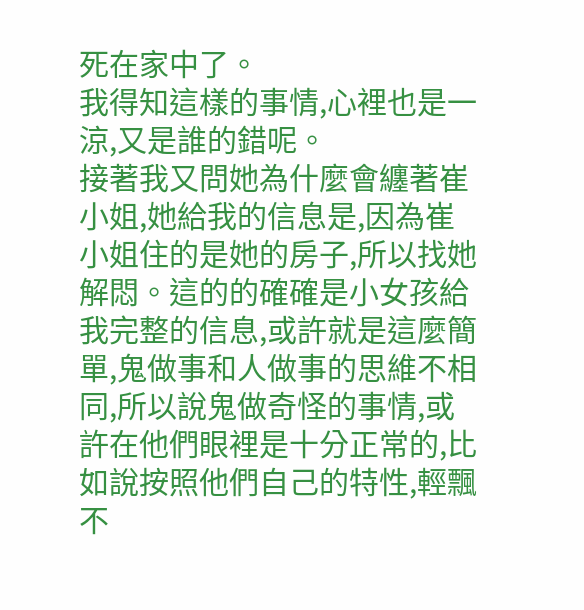死在家中了。
我得知這樣的事情,心裡也是一涼,又是誰的錯呢。
接著我又問她為什麼會纏著崔小姐,她給我的信息是,因為崔小姐住的是她的房子,所以找她解悶。這的的確確是小女孩給我完整的信息,或許就是這麼簡單,鬼做事和人做事的思維不相同,所以說鬼做奇怪的事情,或許在他們眼裡是十分正常的,比如說按照他們自己的特性,輕飄不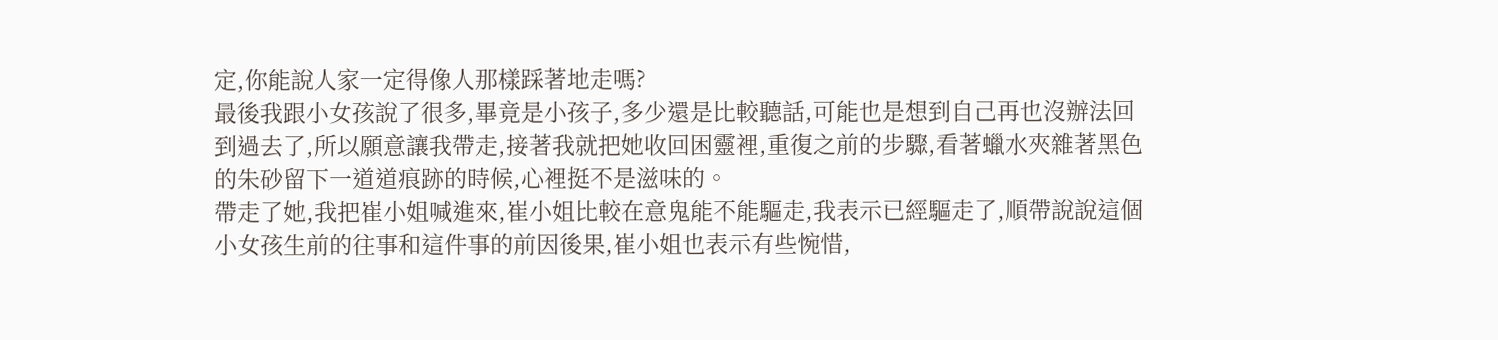定,你能說人家一定得像人那樣踩著地走嗎?
最後我跟小女孩說了很多,畢竟是小孩子,多少還是比較聽話,可能也是想到自己再也沒辦法回到過去了,所以願意讓我帶走,接著我就把她收回困靈裡,重復之前的步驟,看著蠟水夾雜著黑色的朱砂留下一道道痕跡的時候,心裡挺不是滋味的。
帶走了她,我把崔小姐喊進來,崔小姐比較在意鬼能不能驅走,我表示已經驅走了,順帶說說這個小女孩生前的往事和這件事的前因後果,崔小姐也表示有些惋惜,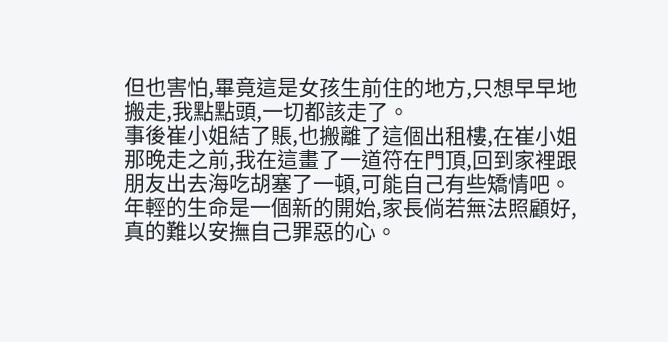但也害怕,畢竟這是女孩生前住的地方,只想早早地搬走,我點點頭,一切都該走了。
事後崔小姐結了賬,也搬離了這個出租樓,在崔小姐那晚走之前,我在這畫了一道符在門頂,回到家裡跟朋友出去海吃胡塞了一頓,可能自己有些矯情吧。
年輕的生命是一個新的開始,家長倘若無法照顧好,真的難以安撫自己罪惡的心。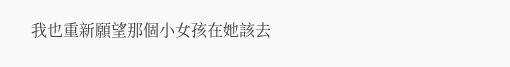我也重新願望那個小女孩在她該去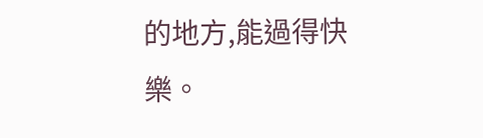的地方,能過得快樂。